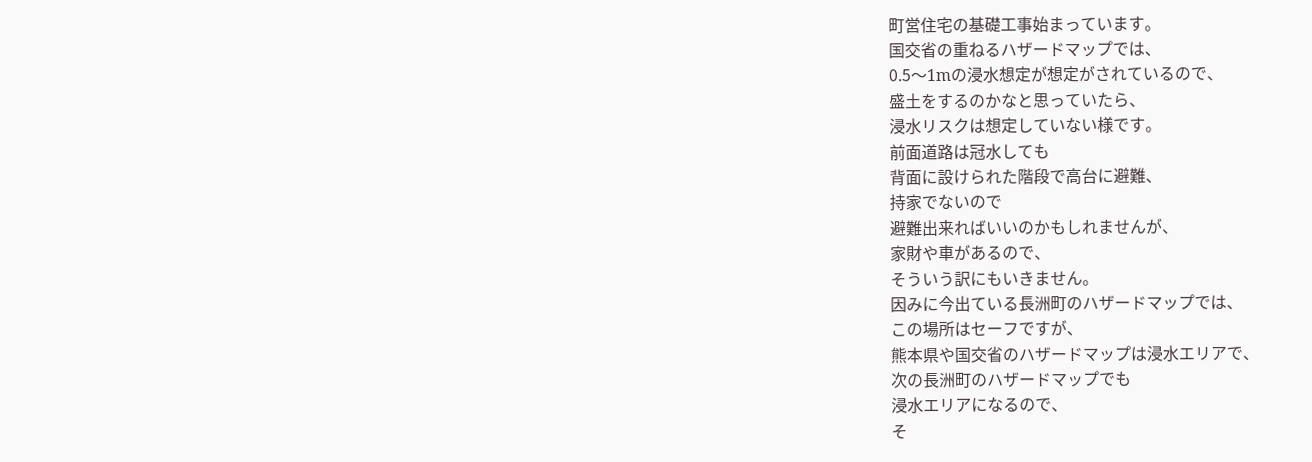町営住宅の基礎工事始まっています。
国交省の重ねるハザードマップでは、
0.5〜1mの浸水想定が想定がされているので、
盛土をするのかなと思っていたら、
浸水リスクは想定していない様です。
前面道路は冠水しても
背面に設けられた階段で高台に避難、
持家でないので
避難出来ればいいのかもしれませんが、
家財や車があるので、
そういう訳にもいきません。
因みに今出ている長洲町のハザードマップでは、
この場所はセーフですが、
熊本県や国交省のハザードマップは浸水エリアで、
次の長洲町のハザードマップでも
浸水エリアになるので、
そ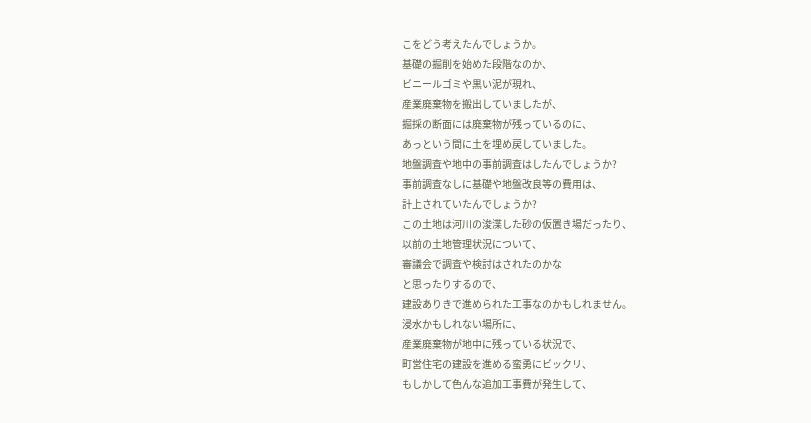こをどう考えたんでしょうか。
基礎の掘削を始めた段階なのか、
ビニールゴミや黒い泥が現れ、
産業廃棄物を搬出していましたが、
掘採の断面には廃棄物が残っているのに、
あっという間に土を埋め戻していました。
地盤調査や地中の事前調査はしたんでしょうか?
事前調査なしに基礎や地盤改良等の費用は、
計上されていたんでしょうか?
この土地は河川の浚渫した砂の仮置き場だったり、
以前の土地管理状況について、
審議会で調査や検討はされたのかな
と思ったりするので、
建設ありきで進められた工事なのかもしれません。
浸水かもしれない場所に、
産業廃棄物が地中に残っている状況で、
町営住宅の建設を進める蛮勇にビックリ、
もしかして色んな追加工事費が発生して、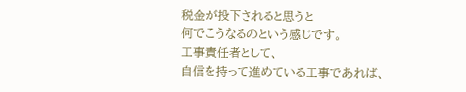税金が投下されると思うと
何でこうなるのという感じです。
工事責任者として、
自信を持って進めている工事であれば、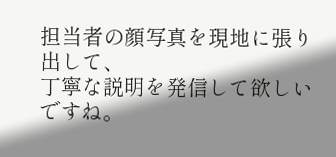担当者の顔写真を現地に張り出して、
丁寧な説明を発信して欲しいですね。